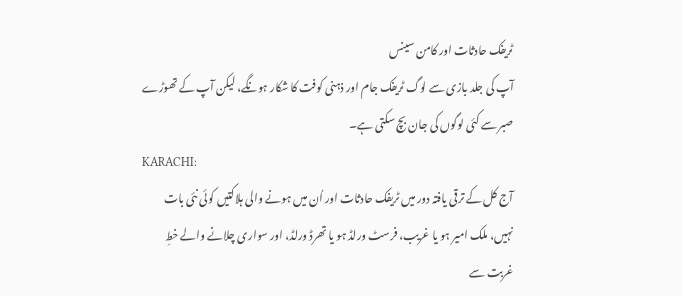ٹریفک حادثات اور کامن سینس
آپ کی جلد بازی سے لوگ ٹریفک جام اور ذہنی کوفت کا شکار ہونگے، لیکن آپ کے تھوڑے صبر سے کئی لوگوں کی جان بچ سکتی ہے۔
KARACHI:
آج کل کے ترقی یافتہ دور میں ٹریفک حادثات اور اُن میں ہونے والی ہلاکتیں کوئی نئی بات نہیں، ملک امیر ہو یا غریب، فرسٹ ورلڈ ہو یا تھرڈ ورلڈ، اور سواری چلانے والے خطِ غربت سے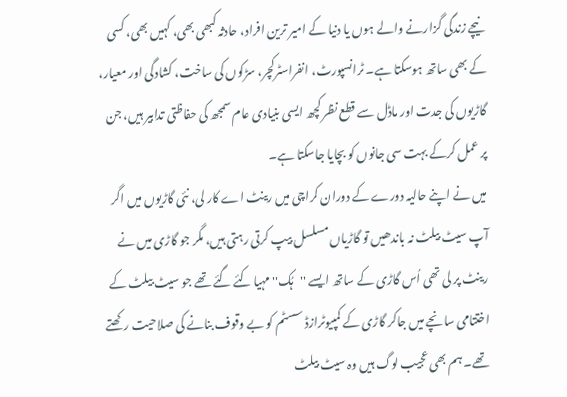نیچے زندگی گزارنے والے ہوں یا دنیا کے امیر ترین افراد، حادثہ کبھی بھی، کہیں بھی، کسی کے بھی ساتھ ہوسکتا ہے۔ ٹرانسپورٹ، انفراسٹرکچر، سڑکوں کی ساخت، کشادگی اور معیار، گاڑیوں کی جدت اور ماڈل سے قطع نظر کچھ ایسی بنیادی عام سمجھ کی حفاظتی تدابیر ہیں، جن پر عمل کرکے بہت سی جانوں کو بچایا جاسکتا ہے۔
میں نے اپنے حالیہ دورے کے دوران کراچی میں رینٹ اے کار لی، نئی گاڑیوں میں اگر آپ سیٹ بیلٹ نہ باندھیں تو گاڑیاں مسلسل بیپ کرتی رہتی ہیں، مگر جو گاڑی میں نے رینٹ پر لی تھی اُس گاڑی کے ساتھ ایسے ''ہُک'' مہیا کئے گئے تھے جو سیٹ بیلٹ کے اختتامی سانچے میں جاکر گاڑی کے کمپیوٹرازڈ سسٹم کو بے وقوف بنانے کی صلاحیت رکھتے تھے۔ ہم بھی عجیب لوگ ہیں وہ سیٹ بیلٹ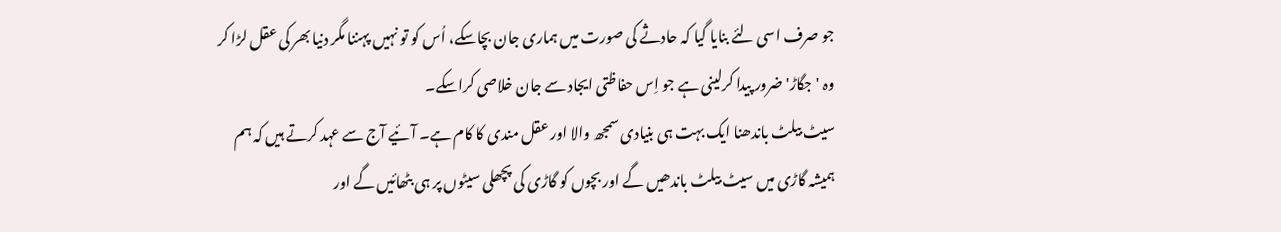جو صرف اسی لئے بنایا گیا کہ حادثے کی صورت میں ہماری جان بچاسکے، اُس کو تو نہیں پہننا مگر دنیا بھر کی عقل لڑا کر وہ 'جگاڑ' ضرور پیدا کرلینی ہے جو اِس حفاظتی ایجاد سے جان خلاصی کراسکے۔
سیٹ بیلٹ باندھنا ایک بہت ہی بنیادی سمجھ والا اور عقل مندی کا کام ہے۔ آئیے آج سے عہد کرتے ہیں کہ ہم ہمیشہ گاڑی میں سیٹ بیلٹ باندھیں گے اور بچوں کو گاڑی کی پچھلی سیٹوں پر ہی بٹھائیں گے اور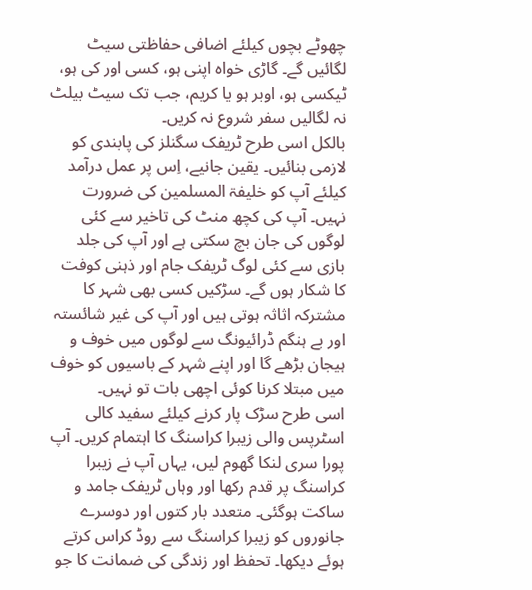چھوٹے بچوں کیلئے اضافی حفاظتی سیٹ لگائیں گے۔ گاڑی خواہ اپنی ہو، کسی اور کی ہو، ٹیکسی ہو، اوبر ہو یا کریم، جب تک سیٹ بیلٹ نہ لگالیں سفر شروع نہ کریں۔
بالکل اسی طرح ٹریفک سگنلز کی پابندی کو لازمی بنائیں۔ یقین جانیے، اِس پر عمل درآمد کیلئے آپ کو خلیفۃ المسلمین کی ضرورت نہیں۔ آپ کی کچھ منٹ کی تاخیر سے کئی لوگوں کی جان بچ سکتی ہے اور آپ کی جلد بازی سے کئی لوگ ٹریفک جام اور ذہنی کوفت کا شکار ہوں گے۔ سڑکیں کسی بھی شہر کا مشترکہ اثاثہ ہوتی ہیں اور آپ کی غیر شائستہ اور بے ہنگم ڈرائیونگ سے لوگوں میں خوف و ہیجان بڑھے گا اور اپنے شہر کے باسیوں کو خوف میں مبتلا کرنا کوئی اچھی بات تو نہیں۔
اسی طرح سڑک پار کرنے کیلئے سفید کالی اسٹرپس والی زیبرا کراسنگ کا اہتمام کریں۔ آپ پورا سری لنکا گھوم لیں، یہاں آپ نے زیبرا کراسنگ پر قدم رکھا اور وہاں ٹریفک جامد و ساکت ہوگئی۔ متعدد بار کتوں اور دوسرے جانوروں کو زیبرا کراسنگ سے روڈ کراس کرتے ہوئے دیکھا۔ تحفظ اور زندگی کی ضمانت کا جو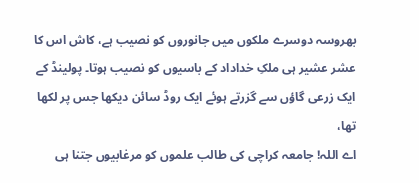بھروسہ دوسرے ملکوں میں جانوروں کو نصیب ہے، کاش اس کا عشر عشیر ہی ملکِ خداداد کے باسیوں کو نصیب ہوتا۔ پولینڈ کے ایک زرعی گاؤں سے گزرتے ہوئے ایک روڈ سائن دیکھا جس پر لکھا تھا،
اے اللہ! جامعہ کراچی کی طالب علموں کو مرغابیوں جتنا ہی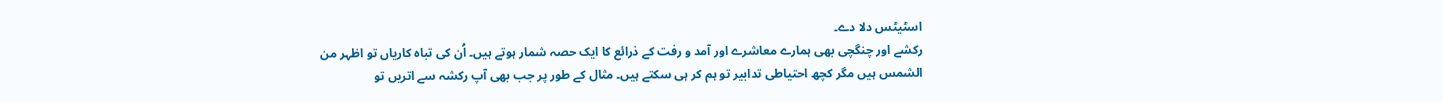اسٹیٹس دلا دے۔
رکشے اور چنگچی بھی ہمارے معاشرے اور آمد و رفت کے ذرائع کا ایک حصہ شمار ہوتے ہیں۔ اُن کی تباہ کاریاں تو اظہر من الشمس ہیں مگر کچھ احتیاطی تدابیر تو ہم کر ہی سکتے ہیں۔ مثال کے طور پر جب بھی آپ رکشہ سے اتریں تو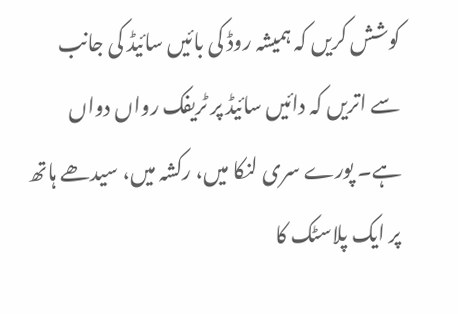کوشش کریں کہ ہمیشہ روڈ کی بائیں سائیڈ کی جانب سے اتریں کہ دائیں سائیڈ پر ٹریفک رواں دواں ہے۔ پورے سری لنکا میں، رکشہ میں، سیدھے ہاتھ پر ایک پلاسٹک کا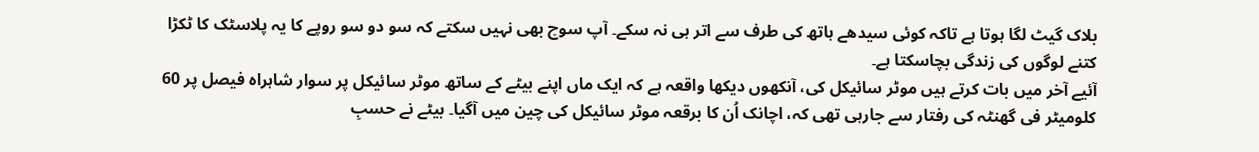بلاک گیٹ لگا ہوتا ہے تاکہ کوئی سیدھے ہاتھ کی طرف سے اتر ہی نہ سکے۔ آپ سوچ بھی نہیں سکتے کہ سو دو سو روپے کا یہ پلاسٹک کا ٹکڑا کتنے لوگوں کی زندگی بچاسکتا ہے۔
آئیے آخر میں بات کرتے ہیں موٹر سائیکل کی، آنکھوں دیکھا واقعہ ہے کہ ایک ماں اپنے بیٹے کے ساتھ موٹر سائیکل پر سوار شاہراہ فیصل پر 60 کلومیٹر فی گھنٹہ کی رفتار سے جارہی تھی کہ، اچانک اُن کا برقعہ موٹر سائیکل کی چین میں آگیا۔ بیٹے نے حسبِ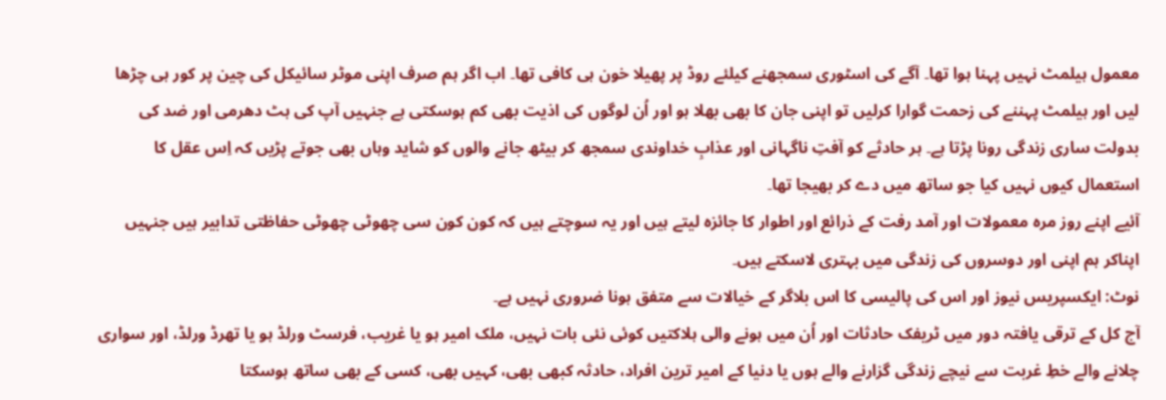معمول ہیلمٹ نہیں پہنا ہوا تھا۔ آگے کی اسٹوری سمجھنے کیلئے روڈ پر پھیلا خون ہی کافی تھا۔ اب اگر ہم صرف اپنی موٹر سائیکل کی چین پر کور ہی چڑھا لیں اور ہیلمٹ پہننے کی زحمت گوارا کرلیں تو اپنی جان کا بھی بھلا ہو اور اُن لوگوں کی اذیت بھی کم ہوسکتی ہے جنہیں آپ کی ہٹ دھرمی اور ضد کی بدولت ساری زندگی رونا پڑتا ہے۔ ہر حادثے کو آفتِ ناگہانی اور عذابِ خداوندی سمجھ کر بیٹھ جانے والوں کو شاید وہاں بھی جوتے پڑیں کہ اِس عقل کا استعمال کیوں نہیں کیا جو ساتھ میں دے کر بھیجا تھا۔
آئیے اپنے روز مرہ معمولات اور آمد رفت کے ذرائع اور اطوار کا جائزہ لیتے ہیں اور یہ سوچتے ہیں کہ کون کون سی چھوٹی چھوٹی حفاظتی تدابیر ہیں جنہیں اپناکر ہم اپنی اور دوسروں کی زندگی میں بہتری لاسکتے ہیں۔
نوٹ: ایکسپریس نیوز اور اس کی پالیسی کا اس بلاگر کے خیالات سے متفق ہونا ضروری نہیں ہے۔
آج کل کے ترقی یافتہ دور میں ٹریفک حادثات اور اُن میں ہونے والی ہلاکتیں کوئی نئی بات نہیں، ملک امیر ہو یا غریب، فرسٹ ورلڈ ہو یا تھرڈ ورلڈ، اور سواری چلانے والے خطِ غربت سے نیچے زندگی گزارنے والے ہوں یا دنیا کے امیر ترین افراد، حادثہ کبھی بھی، کہیں بھی، کسی کے بھی ساتھ ہوسکتا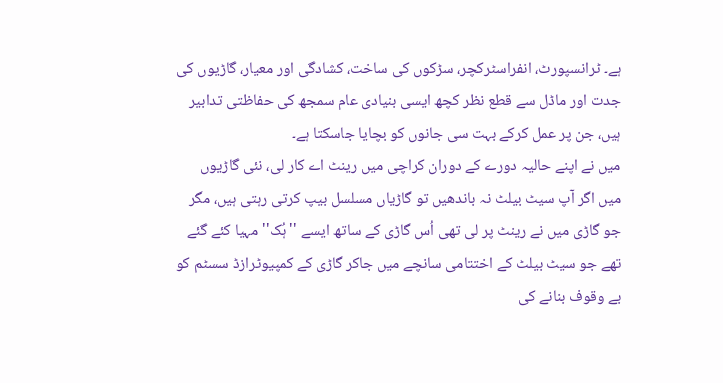ہے۔ ٹرانسپورٹ، انفراسٹرکچر، سڑکوں کی ساخت، کشادگی اور معیار، گاڑیوں کی جدت اور ماڈل سے قطع نظر کچھ ایسی بنیادی عام سمجھ کی حفاظتی تدابیر ہیں، جن پر عمل کرکے بہت سی جانوں کو بچایا جاسکتا ہے۔
میں نے اپنے حالیہ دورے کے دوران کراچی میں رینٹ اے کار لی، نئی گاڑیوں میں اگر آپ سیٹ بیلٹ نہ باندھیں تو گاڑیاں مسلسل بیپ کرتی رہتی ہیں، مگر جو گاڑی میں نے رینٹ پر لی تھی اُس گاڑی کے ساتھ ایسے ''ہُک'' مہیا کئے گئے تھے جو سیٹ بیلٹ کے اختتامی سانچے میں جاکر گاڑی کے کمپیوٹرازڈ سسٹم کو بے وقوف بنانے کی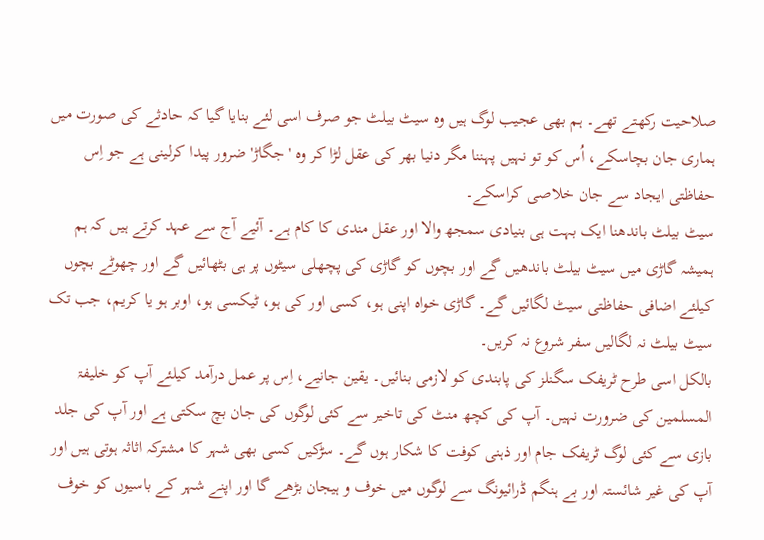صلاحیت رکھتے تھے۔ ہم بھی عجیب لوگ ہیں وہ سیٹ بیلٹ جو صرف اسی لئے بنایا گیا کہ حادثے کی صورت میں ہماری جان بچاسکے، اُس کو تو نہیں پہننا مگر دنیا بھر کی عقل لڑا کر وہ 'جگاڑ' ضرور پیدا کرلینی ہے جو اِس حفاظتی ایجاد سے جان خلاصی کراسکے۔
سیٹ بیلٹ باندھنا ایک بہت ہی بنیادی سمجھ والا اور عقل مندی کا کام ہے۔ آئیے آج سے عہد کرتے ہیں کہ ہم ہمیشہ گاڑی میں سیٹ بیلٹ باندھیں گے اور بچوں کو گاڑی کی پچھلی سیٹوں پر ہی بٹھائیں گے اور چھوٹے بچوں کیلئے اضافی حفاظتی سیٹ لگائیں گے۔ گاڑی خواہ اپنی ہو، کسی اور کی ہو، ٹیکسی ہو، اوبر ہو یا کریم، جب تک سیٹ بیلٹ نہ لگالیں سفر شروع نہ کریں۔
بالکل اسی طرح ٹریفک سگنلز کی پابندی کو لازمی بنائیں۔ یقین جانیے، اِس پر عمل درآمد کیلئے آپ کو خلیفۃ المسلمین کی ضرورت نہیں۔ آپ کی کچھ منٹ کی تاخیر سے کئی لوگوں کی جان بچ سکتی ہے اور آپ کی جلد بازی سے کئی لوگ ٹریفک جام اور ذہنی کوفت کا شکار ہوں گے۔ سڑکیں کسی بھی شہر کا مشترکہ اثاثہ ہوتی ہیں اور آپ کی غیر شائستہ اور بے ہنگم ڈرائیونگ سے لوگوں میں خوف و ہیجان بڑھے گا اور اپنے شہر کے باسیوں کو خوف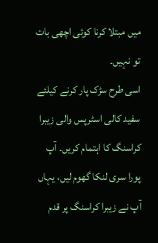میں مبتلا کرنا کوئی اچھی بات تو نہیں۔
اسی طرح سڑک پار کرنے کیلئے سفید کالی اسٹرپس والی زیبرا کراسنگ کا اہتمام کریں۔ آپ پورا سری لنکا گھوم لیں، یہاں آپ نے زیبرا کراسنگ پر قدم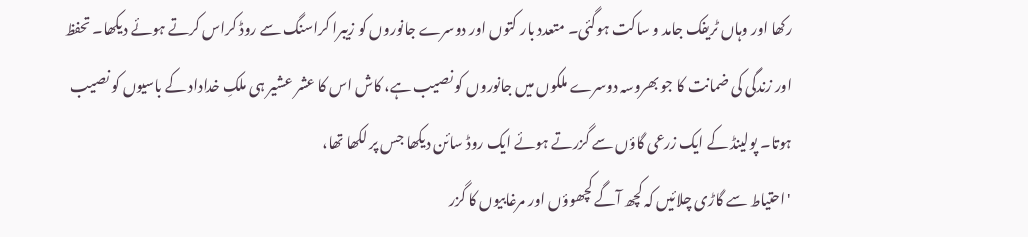رکھا اور وہاں ٹریفک جامد و ساکت ہوگئی۔ متعدد بار کتوں اور دوسرے جانوروں کو زیبرا کراسنگ سے روڈ کراس کرتے ہوئے دیکھا۔ تحفظ اور زندگی کی ضمانت کا جو بھروسہ دوسرے ملکوں میں جانوروں کو نصیب ہے، کاش اس کا عشر عشیر ہی ملکِ خداداد کے باسیوں کو نصیب ہوتا۔ پولینڈ کے ایک زرعی گاؤں سے گزرتے ہوئے ایک روڈ سائن دیکھا جس پر لکھا تھا،
'احتیاط سے گاڑی چلائیں کہ کچھ آگے کچھوؤں اور مرغابیوں کا گزر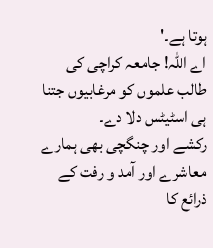ہوتا ہے۔'
اے اللہ! جامعہ کراچی کی طالب علموں کو مرغابیوں جتنا ہی اسٹیٹس دلا دے۔
رکشے اور چنگچی بھی ہمارے معاشرے اور آمد و رفت کے ذرائع کا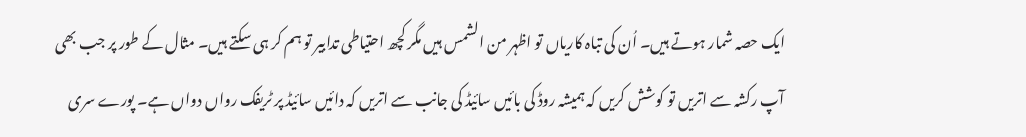ایک حصہ شمار ہوتے ہیں۔ اُن کی تباہ کاریاں تو اظہر من الشمس ہیں مگر کچھ احتیاطی تدابیر تو ہم کر ہی سکتے ہیں۔ مثال کے طور پر جب بھی آپ رکشہ سے اتریں تو کوشش کریں کہ ہمیشہ روڈ کی بائیں سائیڈ کی جانب سے اتریں کہ دائیں سائیڈ پر ٹریفک رواں دواں ہے۔ پورے سری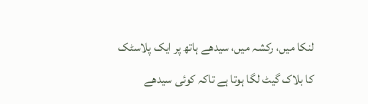لنکا میں، رکشہ میں، سیدھے ہاتھ پر ایک پلاسٹک کا بلاک گیٹ لگا ہوتا ہے تاکہ کوئی سیدھے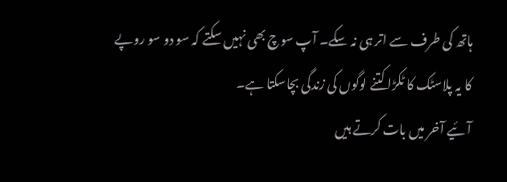ہاتھ کی طرف سے اتر ہی نہ سکے۔ آپ سوچ بھی نہیں سکتے کہ سو دو سو روپے کا یہ پلاسٹک کا ٹکڑا کتنے لوگوں کی زندگی بچاسکتا ہے۔
آئیے آخر میں بات کرتے ہیں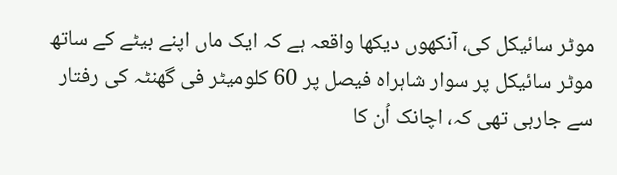موٹر سائیکل کی، آنکھوں دیکھا واقعہ ہے کہ ایک ماں اپنے بیٹے کے ساتھ موٹر سائیکل پر سوار شاہراہ فیصل پر 60 کلومیٹر فی گھنٹہ کی رفتار سے جارہی تھی کہ، اچانک اُن کا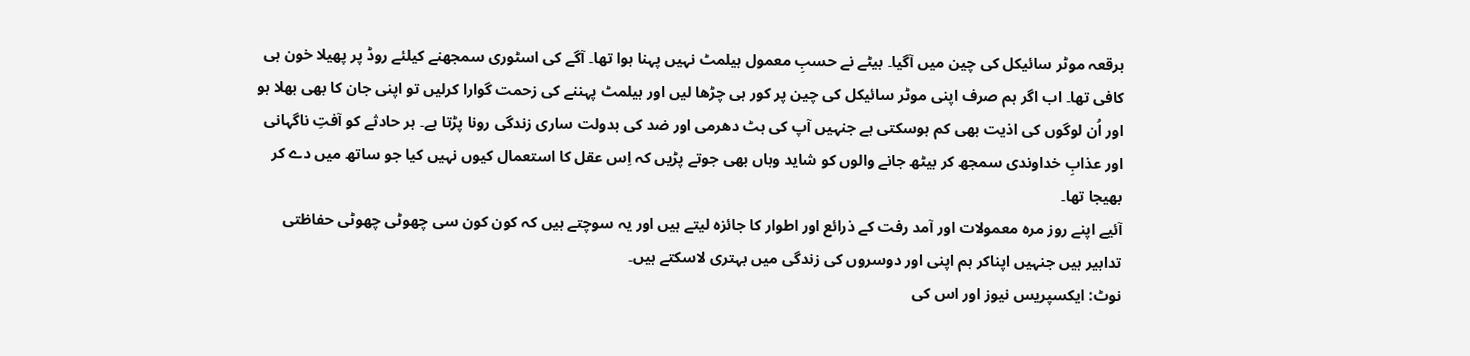برقعہ موٹر سائیکل کی چین میں آگیا۔ بیٹے نے حسبِ معمول ہیلمٹ نہیں پہنا ہوا تھا۔ آگے کی اسٹوری سمجھنے کیلئے روڈ پر پھیلا خون ہی کافی تھا۔ اب اگر ہم صرف اپنی موٹر سائیکل کی چین پر کور ہی چڑھا لیں اور ہیلمٹ پہننے کی زحمت گوارا کرلیں تو اپنی جان کا بھی بھلا ہو اور اُن لوگوں کی اذیت بھی کم ہوسکتی ہے جنہیں آپ کی ہٹ دھرمی اور ضد کی بدولت ساری زندگی رونا پڑتا ہے۔ ہر حادثے کو آفتِ ناگہانی اور عذابِ خداوندی سمجھ کر بیٹھ جانے والوں کو شاید وہاں بھی جوتے پڑیں کہ اِس عقل کا استعمال کیوں نہیں کیا جو ساتھ میں دے کر بھیجا تھا۔
آئیے اپنے روز مرہ معمولات اور آمد رفت کے ذرائع اور اطوار کا جائزہ لیتے ہیں اور یہ سوچتے ہیں کہ کون کون سی چھوٹی چھوٹی حفاظتی تدابیر ہیں جنہیں اپناکر ہم اپنی اور دوسروں کی زندگی میں بہتری لاسکتے ہیں۔
نوٹ: ایکسپریس نیوز اور اس کی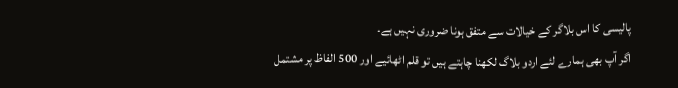پالیسی کا اس بلاگر کے خیالات سے متفق ہونا ضروری نہیں ہے۔
اگر آپ بھی ہمارے لئے اردو بلاگ لکھنا چاہتے ہیں تو قلم اٹھائیے اور 500 الفاظ پر مشتمل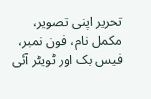تحریر اپنی تصویر، مکمل نام، فون نمبر، فیس بک اور ٹویٹر آئی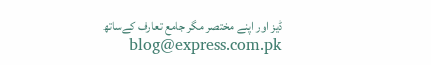ڈیز اور اپنے مختصر مگر جامع تعارف کےساتھ blog@express.com.pk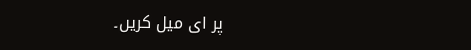پر ای میل کریں۔